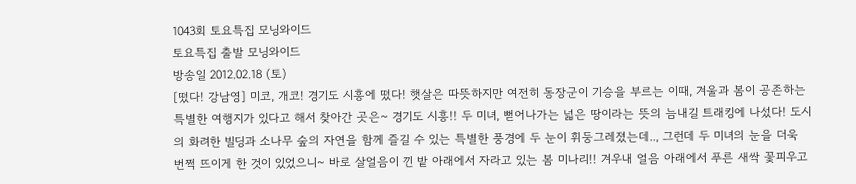1043회 토요특집 모닝와이드
토요특집 출발 모닝와이드
방송일 2012.02.18 (토)
[떴다! 강남영] 미코, 개코! 경기도 시흥에 떴다! 햇살은 따뜻하지만 여전히 동장군이 기승을 부르는 이때, 겨울과 봄이 공존하는 특별한 여행지가 있다고 해서 찾아간 곳은~ 경기도 시흥!! 두 미녀, 뻗어나가는 넓은 땅이라는 뜻의 늠내길 트래킹에 나섰다! 도시의 화려한 빌딩과 소나무 숲의 자연을 함께 즐길 수 있는 특별한 풍경에 두 눈이 휘둥그레졌는데.., 그런데 두 미녀의 눈을 더욱 번쩍 뜨이게 한 것이 있었으니~ 바로 살얼음이 낀 밭 아래에서 자라고 있는 봄 미나리!! 겨우내 얼음 아래에서 푸른 새싹 꽃피우고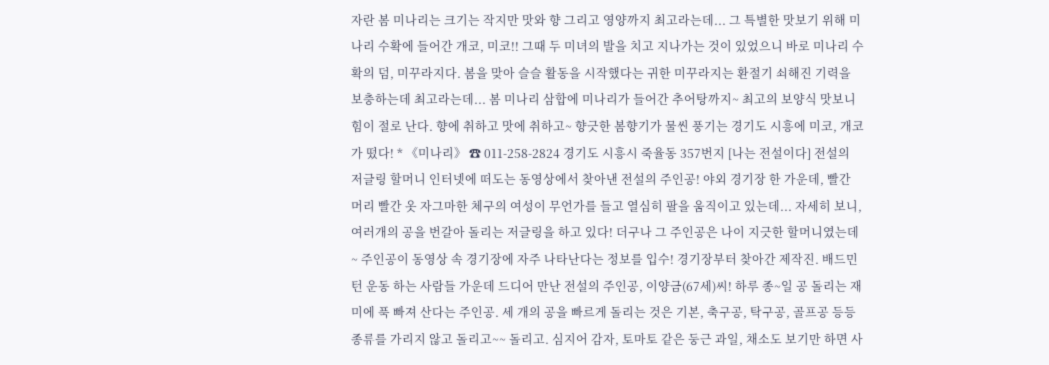자란 봄 미나리는 크기는 작지만 맛와 향 그리고 영양까지 최고라는데... 그 특별한 맛보기 위해 미나리 수확에 들어간 개코, 미코!! 그때 두 미녀의 발을 치고 지나가는 것이 있었으니 바로 미나리 수확의 덤, 미꾸라지다. 봄을 맞아 슬슬 활동을 시작했다는 귀한 미꾸라지는 환절기 쇠해진 기력을 보충하는데 최고라는데... 봄 미나리 삼합에 미나리가 들어간 추어탕까지~ 최고의 보양식 맛보니 힘이 절로 난다. 향에 취하고 맛에 취하고~ 향긋한 봄향기가 물씬 풍기는 경기도 시흥에 미코, 개코가 떴다! * 《미나리》 ☎ 011-258-2824 경기도 시흥시 죽율동 357번지 [나는 전설이다] 전설의 저글링 할머니 인터넷에 떠도는 동영상에서 찾아낸 전설의 주인공! 야외 경기장 한 가운데, 빨간 머리 빨간 옷 자그마한 체구의 여성이 무언가를 들고 열심히 팔을 움직이고 있는데... 자세히 보니, 여러개의 공을 번갈아 돌리는 저글링을 하고 있다! 더구나 그 주인공은 나이 지긋한 할머니였는데~ 주인공이 동영상 속 경기장에 자주 나타난다는 정보를 입수! 경기장부터 찾아간 제작진. 배드민턴 운동 하는 사람들 가운데 드디어 만난 전설의 주인공, 이양금(67세)씨! 하루 종~일 공 돌리는 재미에 푹 빠져 산다는 주인공. 세 개의 공을 빠르게 돌리는 것은 기본, 축구공, 탁구공, 골프공 등등 종류를 가리지 않고 돌리고~~ 돌리고. 심지어 감자, 토마토 같은 둥근 과일, 채소도 보기만 하면 사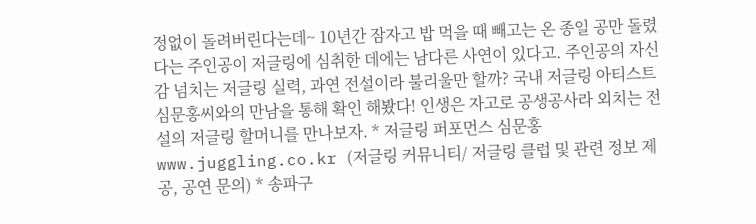정없이 돌려버린다는데~ 10년간 잠자고 밥 먹을 때 빼고는 온 종일 공만 돌렸다는 주인공이 저글링에 심취한 데에는 남다른 사연이 있다고. 주인공의 자신감 넘치는 저글링 실력, 과연 전설이라 불리울만 할까? 국내 저글링 아티스트 심문홍씨와의 만남을 통해 확인 해봤다! 인생은 자고로 공생공사라 외치는 전설의 저글링 할머니를 만나보자. * 저글링 퍼포먼스 심문홍 www.juggling.co.kr (저글링 커뮤니티/ 저글링 클럽 및 관련 정보 제공, 공연 문의) * 송파구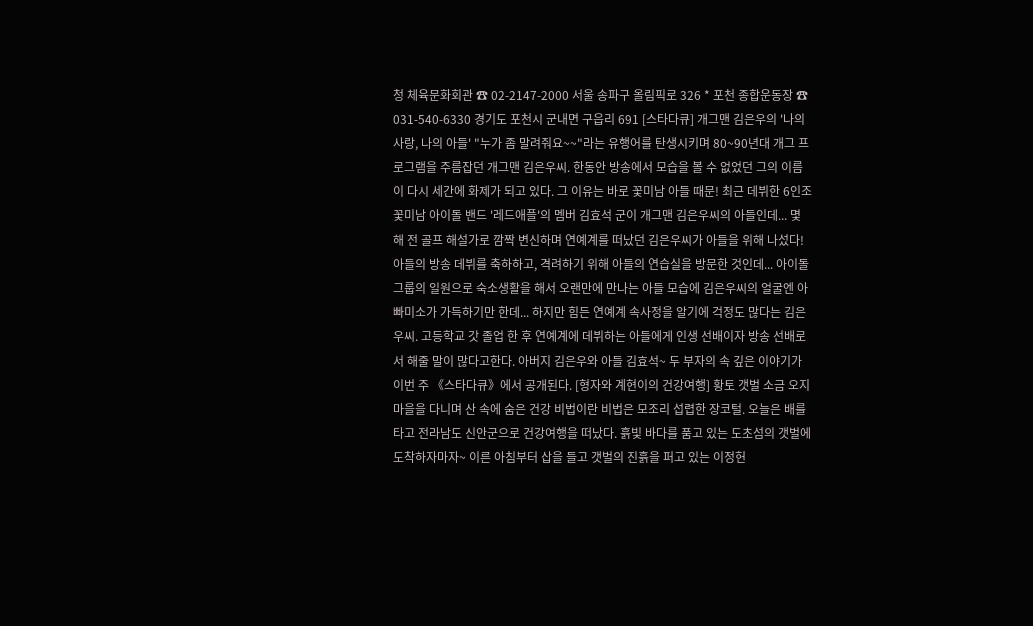청 체육문화회관 ☎ 02-2147-2000 서울 송파구 올림픽로 326 * 포천 종합운동장 ☎ 031-540-6330 경기도 포천시 군내면 구읍리 691 [스타다큐] 개그맨 김은우의 '나의 사랑, 나의 아들' "누가 좀 말려줘요~~"라는 유행어를 탄생시키며 80~90년대 개그 프로그램을 주름잡던 개그맨 김은우씨. 한동안 방송에서 모습을 볼 수 없었던 그의 이름이 다시 세간에 화제가 되고 있다. 그 이유는 바로 꽃미남 아들 때문! 최근 데뷔한 6인조 꽃미남 아이돌 밴드 '레드애플'의 멤버 김효석 군이 개그맨 김은우씨의 아들인데... 몇 해 전 골프 해설가로 깜짝 변신하며 연예계를 떠났던 김은우씨가 아들을 위해 나섰다! 아들의 방송 데뷔를 축하하고, 격려하기 위해 아들의 연습실을 방문한 것인데... 아이돌 그룹의 일원으로 숙소생활을 해서 오랜만에 만나는 아들 모습에 김은우씨의 얼굴엔 아빠미소가 가득하기만 한데... 하지만 힘든 연예계 속사정을 알기에 걱정도 많다는 김은우씨. 고등학교 갓 졸업 한 후 연예계에 데뷔하는 아들에게 인생 선배이자 방송 선배로서 해줄 말이 많다고한다. 아버지 김은우와 아들 김효석~ 두 부자의 속 깊은 이야기가 이번 주 《스타다큐》에서 공개된다. [형자와 계현이의 건강여행] 황토 갯벌 소금 오지마을을 다니며 산 속에 숨은 건강 비법이란 비법은 모조리 섭렵한 장코털. 오늘은 배를 타고 전라남도 신안군으로 건강여행을 떠났다. 흙빛 바다를 품고 있는 도초섬의 갯벌에 도착하자마자~ 이른 아침부터 삽을 들고 갯벌의 진흙을 퍼고 있는 이정헌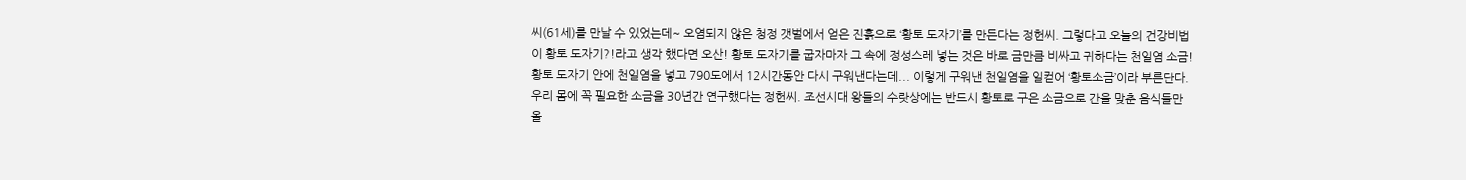씨(61세)를 만날 수 있었는데~ 오염되지 않은 청정 갯벌에서 얻은 진흙으로 ‘황토 도자기’를 만든다는 정헌씨. 그렇다고 오늘의 건강비법이 황토 도자기?!라고 생각 했다면 오산! 황토 도자기를 굽자마자 그 속에 정성스레 넣는 것은 바로 금만큼 비싸고 귀하다는 천일염 소금! 황토 도자기 안에 천일염을 넣고 790도에서 12시간동안 다시 구워낸다는데... 이렇게 구워낸 천일염을 일컫어 ‘황토소금’이라 부른단다. 우리 몸에 꼭 필요한 소금을 30년간 연구했다는 정헌씨. 조선시대 왕들의 수랏상에는 반드시 황토로 구은 소금으로 간을 맞춘 음식들만 올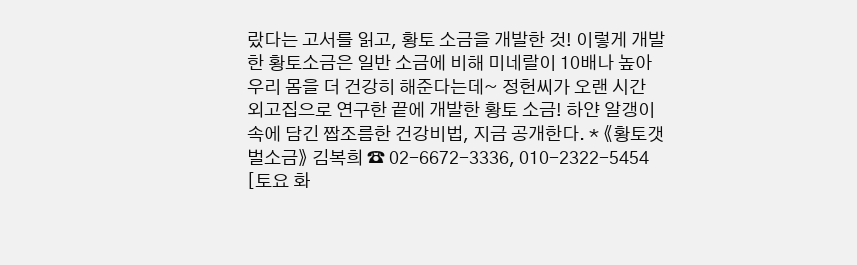랐다는 고서를 읽고, 황토 소금을 개발한 것! 이렇게 개발한 황토소금은 일반 소금에 비해 미네랄이 10배나 높아 우리 몸을 더 건강히 해준다는데~ 정헌씨가 오랜 시간 외고집으로 연구한 끝에 개발한 황토 소금! 하얀 알갱이 속에 담긴 짭조름한 건강비법, 지금 공개한다. * 《황토갯벌소금》 김복희 ☎ 02-6672-3336, 010-2322-5454 [토요 화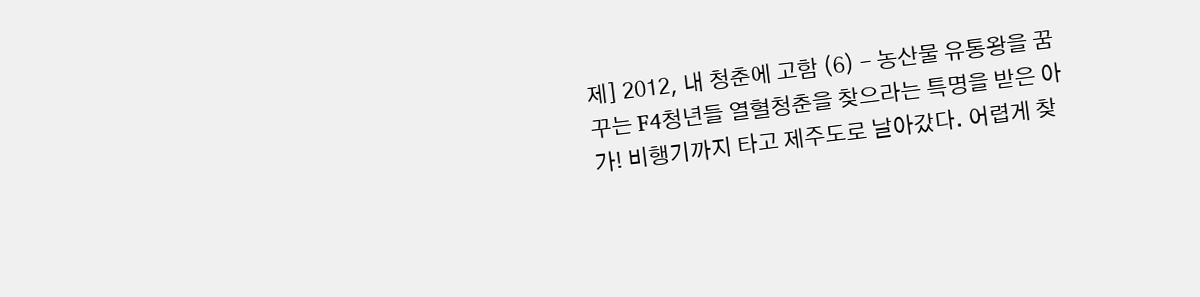제] 2012, 내 청춘에 고함 (6) - 농산물 유통왕을 꿈꾸는 F4청년들 열혈청춘을 찾으라는 특명을 받은 아가! 비행기까지 타고 제주도로 날아갔다. 어렵게 찾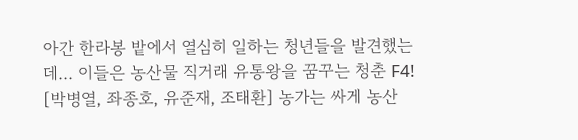아간 한라봉 밭에서 열심히 일하는 청년들을 발견했는데... 이들은 농산물 직거래 유통왕을 꿈꾸는 청춘 F4! [박병열, 좌종호, 유준재, 조태환] 농가는 싸게 농산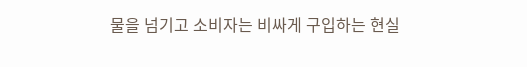물을 넘기고 소비자는 비싸게 구입하는 현실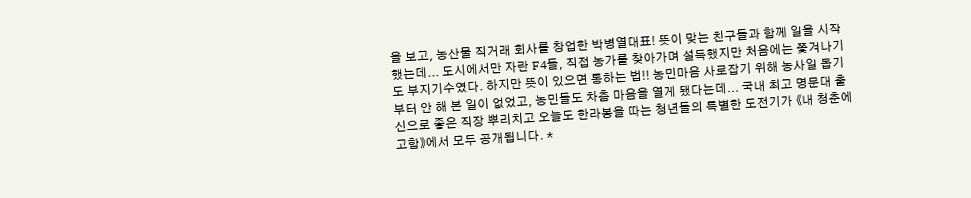을 보고, 농산물 직거래 회사를 창업한 박병열대표! 뜻이 맞는 친구들과 함께 일을 시작했는데... 도시에서만 자란 F4들, 직접 농가를 찾아가며 설득했지만 처음에는 쫓겨나기도 부지기수였다. 하지만 뜻이 있으면 통하는 법!! 농민마음 사로잡기 위해 농사일 돕기부터 안 해 본 일이 없었고, 농민들도 차츰 마음을 열게 됐다는데... 국내 최고 명문대 출신으로 좋은 직장 뿌리치고 오늘도 한라봉을 따는 청년들의 특별한 도전기가 《내 청춘에 고함》에서 모두 공개됩니다. *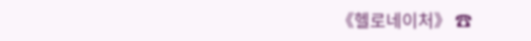《헬로네이처》 ☎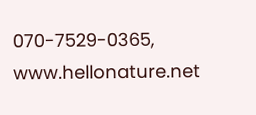070-7529-0365, www.hellonature.net